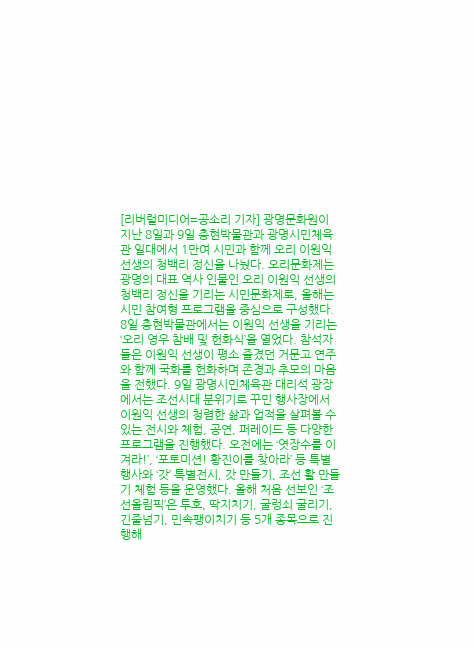[리버럴미디어=공소리 기자] 광명문화원이 지난 8일과 9일 충현박물관과 광명시민체육관 일대에서 1만여 시민과 함께 오리 이원익 선생의 청백리 정신을 나눴다. 오리문화제는 광명의 대표 역사 인물인 오리 이원익 선생의 청백리 정신을 기리는 시민문화제로, 올해는 시민 참여형 프로그램을 중심으로 구성했다. 8일 충현박물관에서는 이원익 선생을 기리는 ‘오리 영우 참배 및 헌화식’을 열었다. 참석자들은 이원익 선생이 평소 즐겼던 거문고 연주와 함께 국화를 헌화하며 존경과 추모의 마음을 전했다. 9일 광명시민체육관 대리석 광장에서는 조선시대 분위기로 꾸민 행사장에서 이원익 선생의 청렴한 삶과 업적을 살펴볼 수 있는 전시와 체험, 공연, 퍼레이드 등 다양한 프로그램을 진행했다. 오전에는 ‘엿장수를 이겨라!’, ‘포토미션! 황진이를 찾아라’ 등 특별 행사와 ‘갓’ 특별전시, 갓 만들기, 조선 활 만들기 체험 등을 운영했다. 올해 처음 선보인 ‘조선올림픽’은 투호, 딱지치기, 굴렁쇠 굴리기, 긴줄넘기, 민속팽이치기 등 5개 종목으로 진행해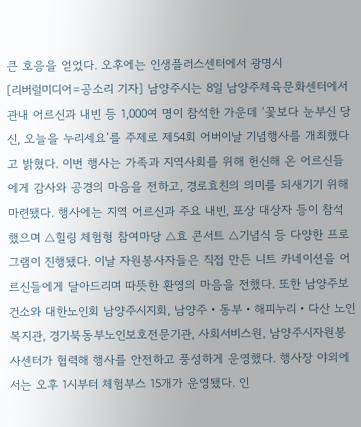큰 호응을 얻었다. 오후에는 인생플러스센터에서 광명시
[리버럴미디어=공소리 기자] 남양주시는 8일 남양주체육문화센터에서 관내 어르신과 내빈 등 1,000여 명이 참석한 가운데 ‘꽃보다 눈부신 당신, 오늘을 누리세요’를 주제로 제54회 어버이날 기념행사를 개최했다고 밝혔다. 이번 행사는 가족과 지역사회를 위해 헌신해 온 어르신들에게 감사와 공경의 마음을 전하고, 경로효친의 의미를 되새기기 위해 마련됐다. 행사에는 지역 어르신과 주요 내빈, 포상 대상자 등이 참석했으며 △힐링 체험형 참여마당 △효 콘서트 △기념식 등 다양한 프로그램이 진행됐다. 이날 자원봉사자들은 직접 만든 니트 카네이션을 어르신들에게 달아드리며 따뜻한 환영의 마음을 전했다. 또한 남양주보건소와 대한노인회 남양주시지회, 남양주‧동부‧해피누리‧다산 노인복지관, 경기북동부노인보호전문기관, 사회서비스원, 남양주시자원봉사센터가 협력해 행사를 안전하고 풍성하게 운영했다. 행사장 야외에서는 오후 1시부터 체험부스 15개가 운영됐다. 인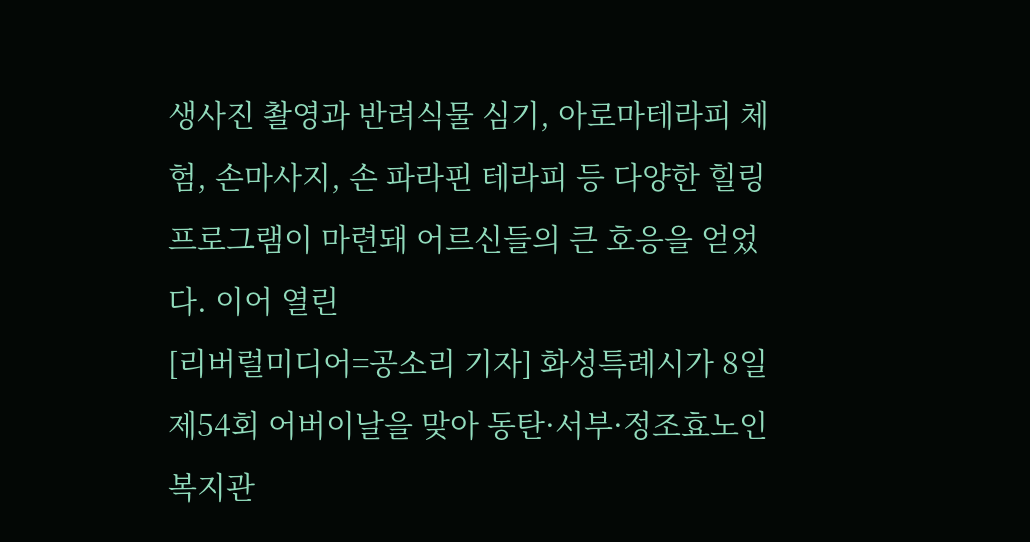생사진 촬영과 반려식물 심기, 아로마테라피 체험, 손마사지, 손 파라핀 테라피 등 다양한 힐링 프로그램이 마련돼 어르신들의 큰 호응을 얻었다. 이어 열린
[리버럴미디어=공소리 기자] 화성특례시가 8일 제54회 어버이날을 맞아 동탄·서부·정조효노인복지관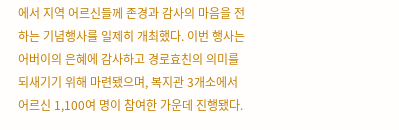에서 지역 어르신들께 존경과 감사의 마음을 전하는 기념행사를 일제히 개최했다. 이번 행사는 어버이의 은혜에 감사하고 경로효친의 의미를 되새기기 위해 마련됐으며, 복지관 3개소에서 어르신 1,100여 명이 참여한 가운데 진행됐다.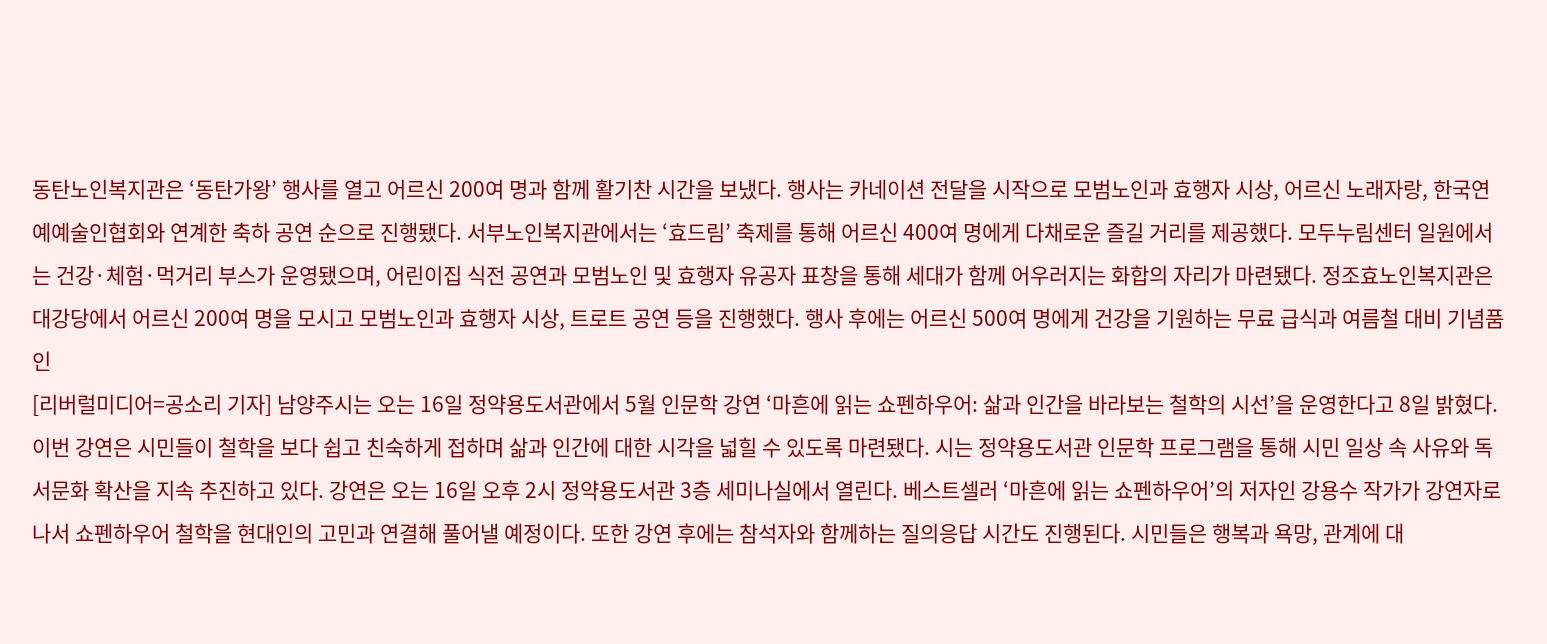동탄노인복지관은 ‘동탄가왕’ 행사를 열고 어르신 200여 명과 함께 활기찬 시간을 보냈다. 행사는 카네이션 전달을 시작으로 모범노인과 효행자 시상, 어르신 노래자랑, 한국연예예술인협회와 연계한 축하 공연 순으로 진행됐다. 서부노인복지관에서는 ‘효드림’ 축제를 통해 어르신 400여 명에게 다채로운 즐길 거리를 제공했다. 모두누림센터 일원에서는 건강·체험·먹거리 부스가 운영됐으며, 어린이집 식전 공연과 모범노인 및 효행자 유공자 표창을 통해 세대가 함께 어우러지는 화합의 자리가 마련됐다. 정조효노인복지관은 대강당에서 어르신 200여 명을 모시고 모범노인과 효행자 시상, 트로트 공연 등을 진행했다. 행사 후에는 어르신 500여 명에게 건강을 기원하는 무료 급식과 여름철 대비 기념품인
[리버럴미디어=공소리 기자] 남양주시는 오는 16일 정약용도서관에서 5월 인문학 강연 ‘마흔에 읽는 쇼펜하우어: 삶과 인간을 바라보는 철학의 시선’을 운영한다고 8일 밝혔다. 이번 강연은 시민들이 철학을 보다 쉽고 친숙하게 접하며 삶과 인간에 대한 시각을 넓힐 수 있도록 마련됐다. 시는 정약용도서관 인문학 프로그램을 통해 시민 일상 속 사유와 독서문화 확산을 지속 추진하고 있다. 강연은 오는 16일 오후 2시 정약용도서관 3층 세미나실에서 열린다. 베스트셀러 ‘마흔에 읽는 쇼펜하우어’의 저자인 강용수 작가가 강연자로 나서 쇼펜하우어 철학을 현대인의 고민과 연결해 풀어낼 예정이다. 또한 강연 후에는 참석자와 함께하는 질의응답 시간도 진행된다. 시민들은 행복과 욕망, 관계에 대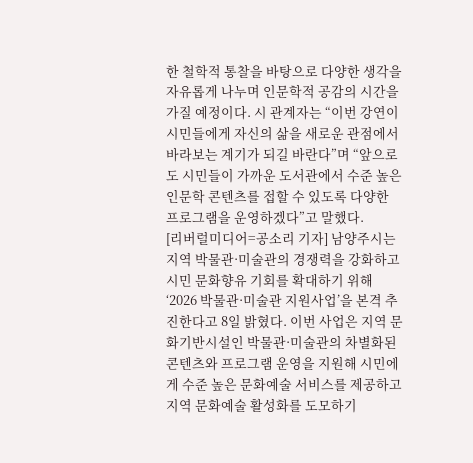한 철학적 통찰을 바탕으로 다양한 생각을 자유롭게 나누며 인문학적 공감의 시간을 가질 예정이다. 시 관계자는 “이번 강연이 시민들에게 자신의 삶을 새로운 관점에서 바라보는 계기가 되길 바란다”며 “앞으로도 시민들이 가까운 도서관에서 수준 높은 인문학 콘텐츠를 접할 수 있도록 다양한 프로그램을 운영하겠다”고 말했다.
[리버럴미디어=공소리 기자] 남양주시는 지역 박물관·미술관의 경쟁력을 강화하고 시민 문화향유 기회를 확대하기 위해 ‘2026 박물관·미술관 지원사업’을 본격 추진한다고 8일 밝혔다. 이번 사업은 지역 문화기반시설인 박물관·미술관의 차별화된 콘텐츠와 프로그램 운영을 지원해 시민에게 수준 높은 문화예술 서비스를 제공하고 지역 문화예술 활성화를 도모하기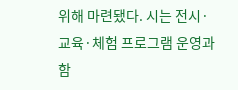위해 마련됐다. 시는 전시·교육·체험 프로그램 운영과 함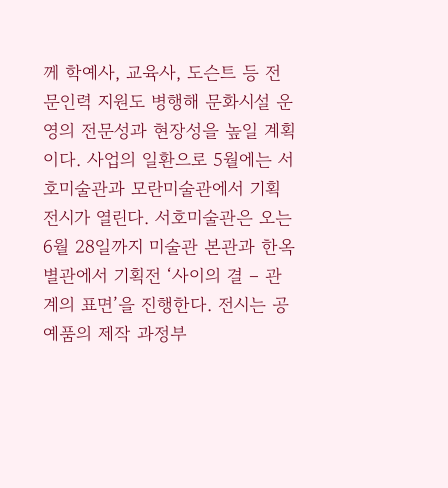께 학예사, 교육사, 도슨트 등 전문인력 지원도 병행해 문화시설 운영의 전문성과 현장성을 높일 계획이다. 사업의 일환으로 5월에는 서호미술관과 모란미술관에서 기획전시가 열린다. 서호미술관은 오는 6월 28일까지 미술관 본관과 한옥 별관에서 기획전 ‘사이의 결 – 관계의 표면’을 진행한다. 전시는 공예품의 제작 과정부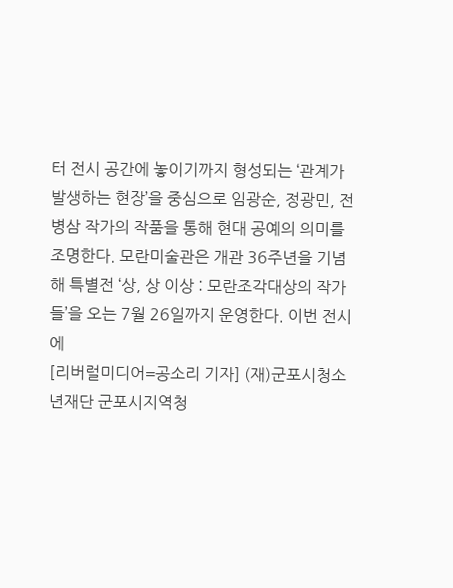터 전시 공간에 놓이기까지 형성되는 ‘관계가 발생하는 현장’을 중심으로 임광순, 정광민, 전병삼 작가의 작품을 통해 현대 공예의 의미를 조명한다. 모란미술관은 개관 36주년을 기념해 특별전 ‘상, 상 이상 : 모란조각대상의 작가들’을 오는 7월 26일까지 운영한다. 이번 전시에
[리버럴미디어=공소리 기자] (재)군포시청소년재단 군포시지역청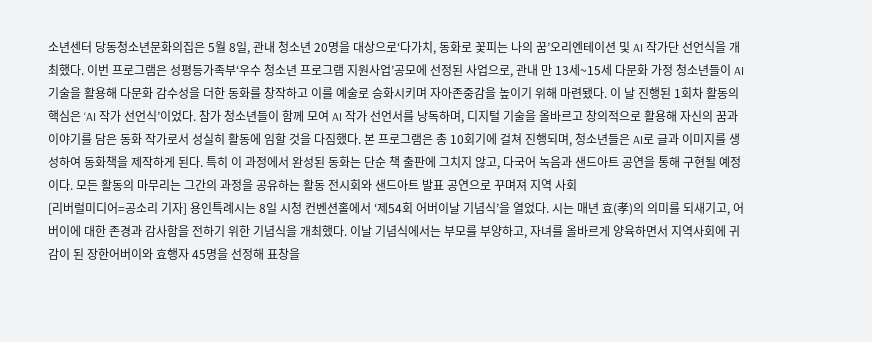소년센터 당동청소년문화의집은 5월 8일, 관내 청소년 20명을 대상으로‘다가치, 동화로 꽃피는 나의 꿈’오리엔테이션 및 AI 작가단 선언식을 개최했다. 이번 프로그램은 성평등가족부‘우수 청소년 프로그램 지원사업’공모에 선정된 사업으로, 관내 만 13세~15세 다문화 가정 청소년들이 AI 기술을 활용해 다문화 감수성을 더한 동화를 창작하고 이를 예술로 승화시키며 자아존중감을 높이기 위해 마련됐다. 이 날 진행된 1회차 활동의 핵심은 ‘AI 작가 선언식’이었다. 참가 청소년들이 함께 모여 AI 작가 선언서를 낭독하며, 디지털 기술을 올바르고 창의적으로 활용해 자신의 꿈과 이야기를 담은 동화 작가로서 성실히 활동에 임할 것을 다짐했다. 본 프로그램은 총 10회기에 걸쳐 진행되며, 청소년들은 AI로 글과 이미지를 생성하여 동화책을 제작하게 된다. 특히 이 과정에서 완성된 동화는 단순 책 출판에 그치지 않고, 다국어 녹음과 샌드아트 공연을 통해 구현될 예정이다. 모든 활동의 마무리는 그간의 과정을 공유하는 활동 전시회와 샌드아트 발표 공연으로 꾸며져 지역 사회
[리버럴미디어=공소리 기자] 용인특례시는 8일 시청 컨벤션홀에서 ‘제54회 어버이날 기념식’을 열었다. 시는 매년 효(孝)의 의미를 되새기고, 어버이에 대한 존경과 감사함을 전하기 위한 기념식을 개최했다. 이날 기념식에서는 부모를 부양하고, 자녀를 올바르게 양육하면서 지역사회에 귀감이 된 장한어버이와 효행자 45명을 선정해 표창을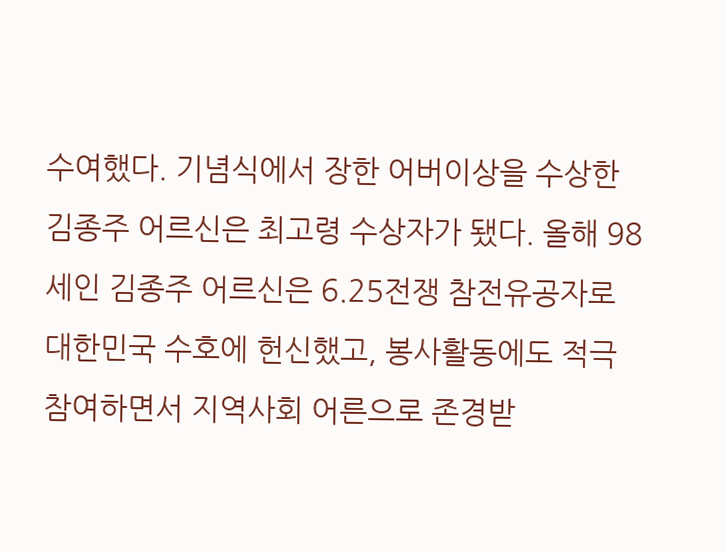수여했다. 기념식에서 장한 어버이상을 수상한 김종주 어르신은 최고령 수상자가 됐다. 올해 98세인 김종주 어르신은 6.25전쟁 참전유공자로 대한민국 수호에 헌신했고, 봉사활동에도 적극 참여하면서 지역사회 어른으로 존경받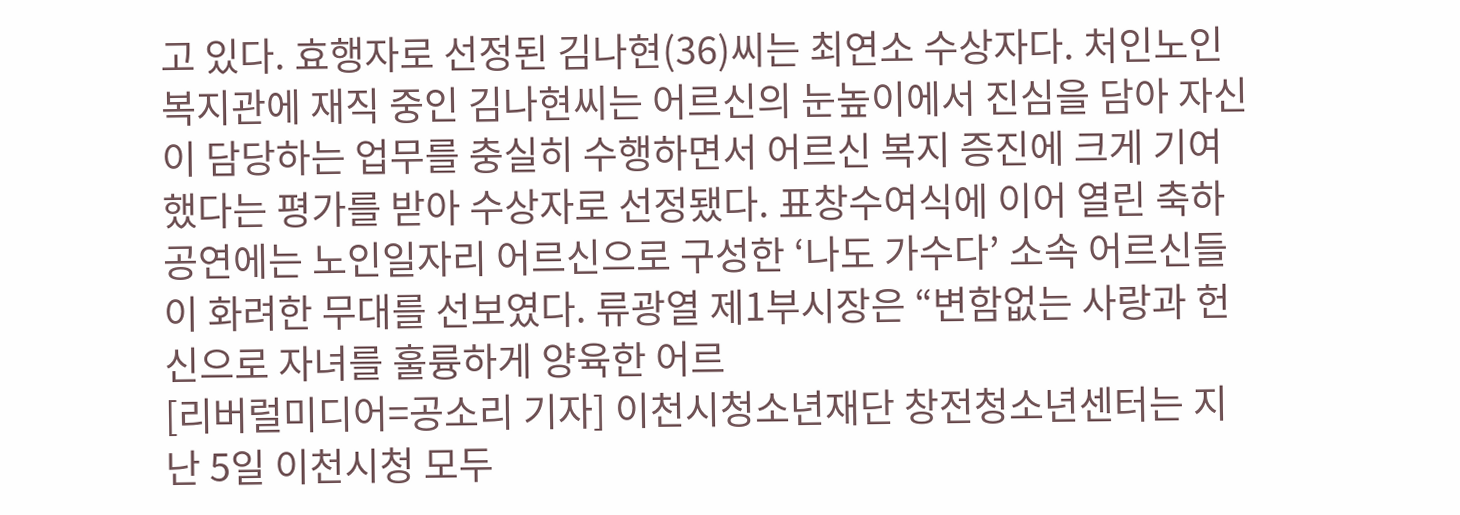고 있다. 효행자로 선정된 김나현(36)씨는 최연소 수상자다. 처인노인복지관에 재직 중인 김나현씨는 어르신의 눈높이에서 진심을 담아 자신이 담당하는 업무를 충실히 수행하면서 어르신 복지 증진에 크게 기여했다는 평가를 받아 수상자로 선정됐다. 표창수여식에 이어 열린 축하공연에는 노인일자리 어르신으로 구성한 ‘나도 가수다’ 소속 어르신들이 화려한 무대를 선보였다. 류광열 제1부시장은 “변함없는 사랑과 헌신으로 자녀를 훌륭하게 양육한 어르
[리버럴미디어=공소리 기자] 이천시청소년재단 창전청소년센터는 지난 5일 이천시청 모두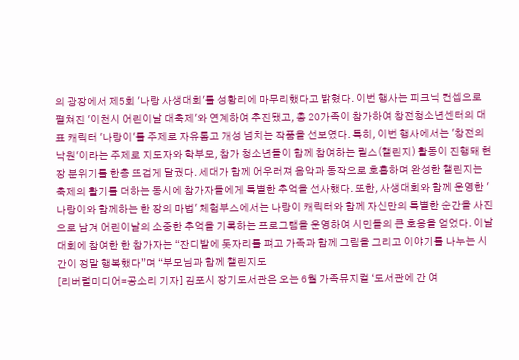의 광장에서 제5회 '나랑 사생대회'를 성황리에 마무리했다고 밝혔다. 이번 행사는 피크닉 컨셉으로 펼쳐진 '이천시 어린이날 대축제'와 연계하여 추진됐고, 총 20가족이 참가하여 창전청소년센터의 대표 캐릭터 '나랑이'를 주제로 자유롭고 개성 넘치는 작품을 선보였다. 특히, 이번 행사에서는 '창전의 낙원'이라는 주제로 지도자와 학부모, 참가 청소년들이 함께 참여하는 릴스(챌린지) 활동이 진행돼 현장 분위기를 한층 뜨겁게 달궜다. 세대가 함께 어우러져 음악과 동작으로 호흡하며 완성한 챌린지는 축제의 활기를 더하는 동시에 참가자들에게 특별한 추억을 선사했다. 또한, 사생대회와 함께 운영한 '나랑이와 함께하는 한 장의 마법' 체험부스에서는 나랑이 캐릭터와 함께 자신만의 특별한 순간을 사진으로 남겨 어린이날의 소중한 추억을 기록하는 프로그램을 운영하여 시민들의 큰 호응을 얻었다. 이날 대회에 참여한 한 참가자는 “잔디밭에 돗자리를 펴고 가족과 함께 그림을 그리고 이야기를 나누는 시간이 정말 행복했다”며 “부모님과 함께 챌린지도
[리버럴미디어=공소리 기자] 김포시 장기도서관은 오는 6월 가족뮤지컬 ‘도서관에 간 여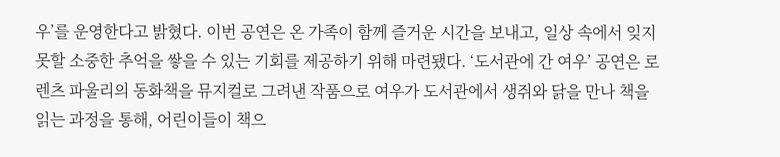우’를 운영한다고 밝혔다. 이번 공연은 온 가족이 함께 즐거운 시간을 보내고, 일상 속에서 잊지 못할 소중한 추억을 쌓을 수 있는 기회를 제공하기 위해 마련됐다. ‘도서관에 간 여우’ 공연은 로렌츠 파울리의 동화책을 뮤지컬로 그려낸 작품으로 여우가 도서관에서 생쥐와 닭을 만나 책을 읽는 과정을 통해, 어린이들이 책으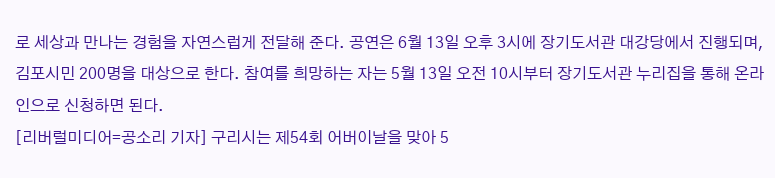로 세상과 만나는 경험을 자연스럽게 전달해 준다. 공연은 6월 13일 오후 3시에 장기도서관 대강당에서 진행되며, 김포시민 200명을 대상으로 한다. 참여를 희망하는 자는 5월 13일 오전 10시부터 장기도서관 누리집을 통해 온라인으로 신청하면 된다.
[리버럴미디어=공소리 기자] 구리시는 제54회 어버이날을 맞아 5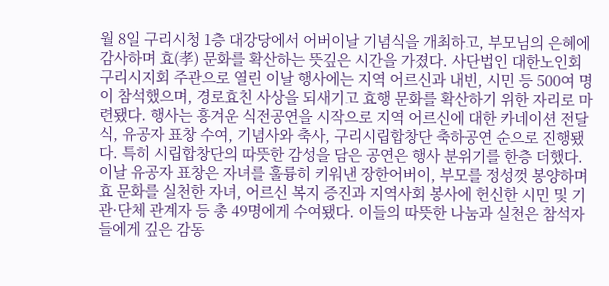월 8일 구리시청 1층 대강당에서 어버이날 기념식을 개최하고, 부모님의 은혜에 감사하며 효(孝) 문화를 확산하는 뜻깊은 시간을 가졌다. 사단법인 대한노인회 구리시지회 주관으로 열린 이날 행사에는 지역 어르신과 내빈, 시민 등 500여 명이 참석했으며, 경로효친 사상을 되새기고 효행 문화를 확산하기 위한 자리로 마련됐다. 행사는 흥겨운 식전공연을 시작으로 지역 어르신에 대한 카네이션 전달식, 유공자 표창 수여, 기념사와 축사, 구리시립합창단 축하공연 순으로 진행됐다. 특히 시립합창단의 따뜻한 감성을 담은 공연은 행사 분위기를 한층 더했다. 이날 유공자 표창은 자녀를 훌륭히 키워낸 장한어버이, 부모를 정성껏 봉양하며 효 문화를 실천한 자녀, 어르신 복지 증진과 지역사회 봉사에 헌신한 시민 및 기관·단체 관계자 등 총 49명에게 수여됐다. 이들의 따뜻한 나눔과 실천은 참석자들에게 깊은 감동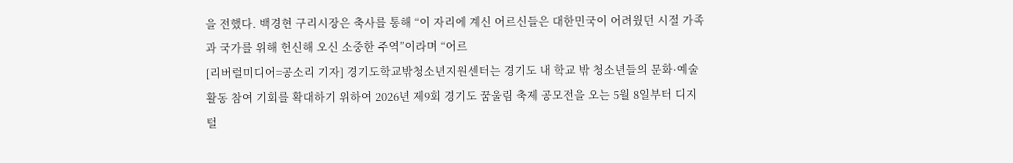을 전했다. 백경현 구리시장은 축사를 통해 “이 자리에 계신 어르신들은 대한민국이 어려웠던 시절 가족과 국가를 위해 헌신해 오신 소중한 주역”이라며 “어르
[리버럴미디어=공소리 기자] 경기도학교밖청소년지원센터는 경기도 내 학교 밖 청소년들의 문화·예술 활동 참여 기회를 확대하기 위하여 2026년 제9회 경기도 꿈울림 축제 공모전을 오는 5월 8일부터 디지털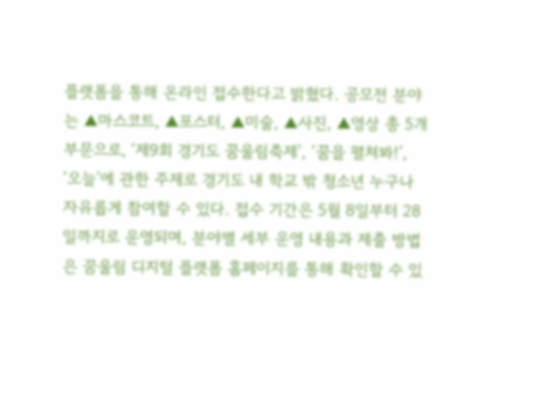플랫폼을 통해 온라인 접수한다고 밝혔다. 공모전 분야는 ▲마스코트, ▲포스터, ▲미술, ▲사진, ▲영상 총 5개 부문으로, ‘제9회 경기도 꿈울림축제’, ‘꿈을 펼쳐봐!’, ‘오늘’에 관한 주제로 경기도 내 학교 밖 청소년 누구나 자유롭게 참여할 수 있다. 접수 기간은 5월 8일부터 28일까지로 운영되며, 분야별 세부 운영 내용과 제출 방법은 꿈울림 디지털 플랫폼 홈페이지를 통해 확인할 수 있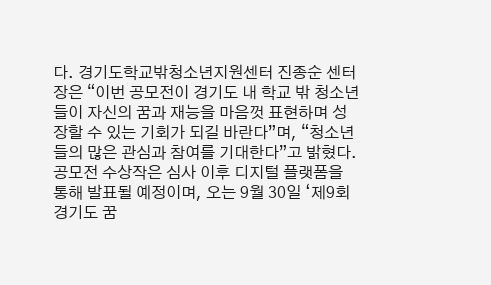다. 경기도학교밖청소년지원센터 진종순 센터장은 “이번 공모전이 경기도 내 학교 밖 청소년들이 자신의 꿈과 재능을 마음껏 표현하며 성장할 수 있는 기회가 되길 바란다”며, “청소년들의 많은 관심과 참여를 기대한다”고 밝혔다. 공모전 수상작은 심사 이후 디지털 플랫폼을 통해 발표될 예정이며, 오는 9월 30일 ‘제9회 경기도 꿈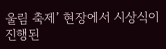울림 축제’ 현장에서 시상식이 진행된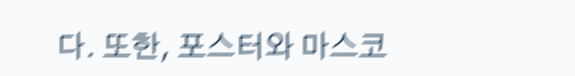다. 또한, 포스터와 마스코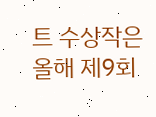트 수상작은 올해 제9회